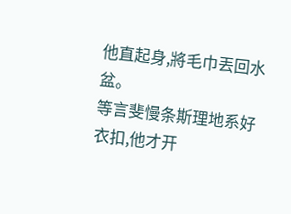他直起身,將毛巾丟回水盆。
等言斐慢条斯理地系好衣扣,他才开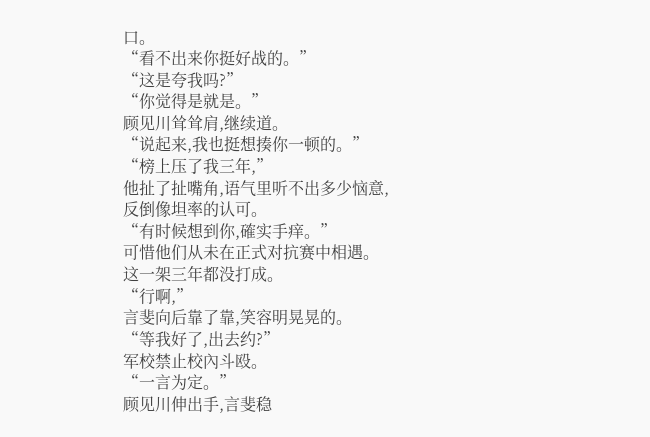口。
“看不出来你挺好战的。”
“这是夸我吗?”
“你觉得是就是。”
顾见川耸耸肩,继续道。
“说起来,我也挺想揍你一顿的。”
“榜上压了我三年,”
他扯了扯嘴角,语气里听不出多少恼意,反倒像坦率的认可。
“有时候想到你,確实手痒。”
可惜他们从未在正式对抗赛中相遇。
这一架三年都没打成。
“行啊,”
言斐向后靠了靠,笑容明晃晃的。
“等我好了,出去约?”
军校禁止校內斗殴。
“一言为定。”
顾见川伸出手,言斐稳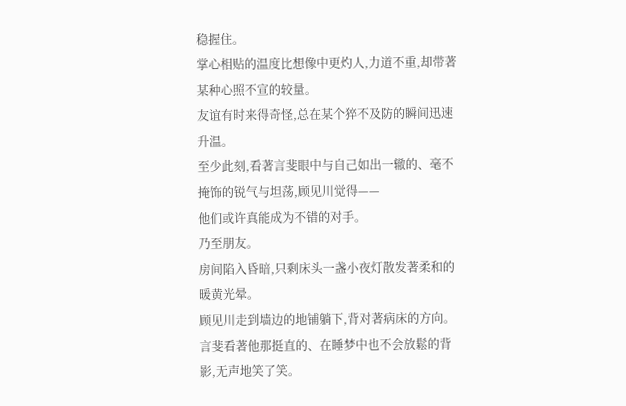稳握住。
掌心相贴的温度比想像中更灼人,力道不重,却带著某种心照不宣的较量。
友谊有时来得奇怪,总在某个猝不及防的瞬间迅速升温。
至少此刻,看著言斐眼中与自己如出一辙的、毫不掩饰的锐气与坦荡,顾见川觉得——
他们或许真能成为不错的对手。
乃至朋友。
房间陷入昏暗,只剩床头一盏小夜灯散发著柔和的暖黄光晕。
顾见川走到墙边的地铺躺下,背对著病床的方向。
言斐看著他那挺直的、在睡梦中也不会放鬆的背影,无声地笑了笑。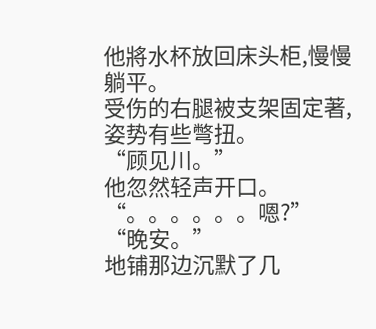他將水杯放回床头柜,慢慢躺平。
受伤的右腿被支架固定著,姿势有些彆扭。
“顾见川。”
他忽然轻声开口。
“。。。。。。嗯?”
“晚安。”
地铺那边沉默了几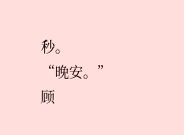秒。
“晚安。”
顾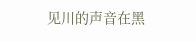见川的声音在黑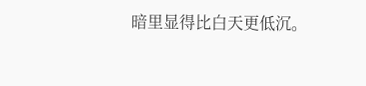暗里显得比白天更低沉。